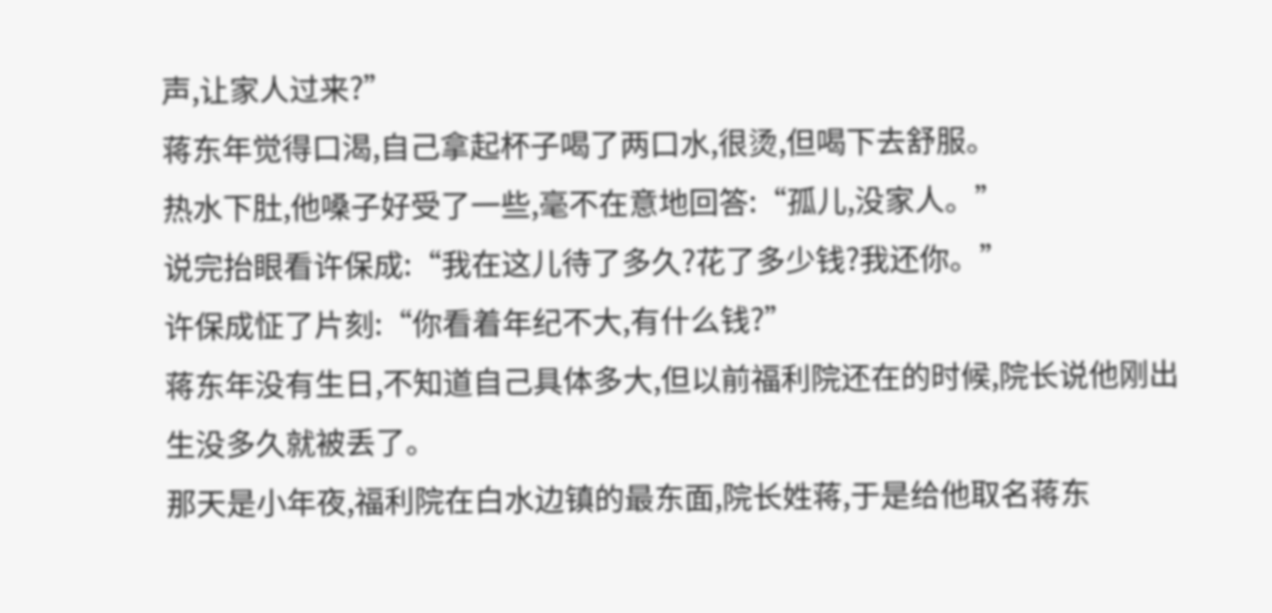声,让家人过来?”
蒋东年觉得口渴,自己拿起杯子喝了两口水,很烫,但喝下去舒服。
热水下肚,他嗓子好受了一些,毫不在意地回答:“孤儿,没家人。”
说完抬眼看许保成:“我在这儿待了多久?花了多少钱?我还你。”
许保成怔了片刻:“你看着年纪不大,有什么钱?”
蒋东年没有生日,不知道自己具体多大,但以前福利院还在的时候,院长说他刚出生没多久就被丢了。
那天是小年夜,福利院在白水边镇的最东面,院长姓蒋,于是给他取名蒋东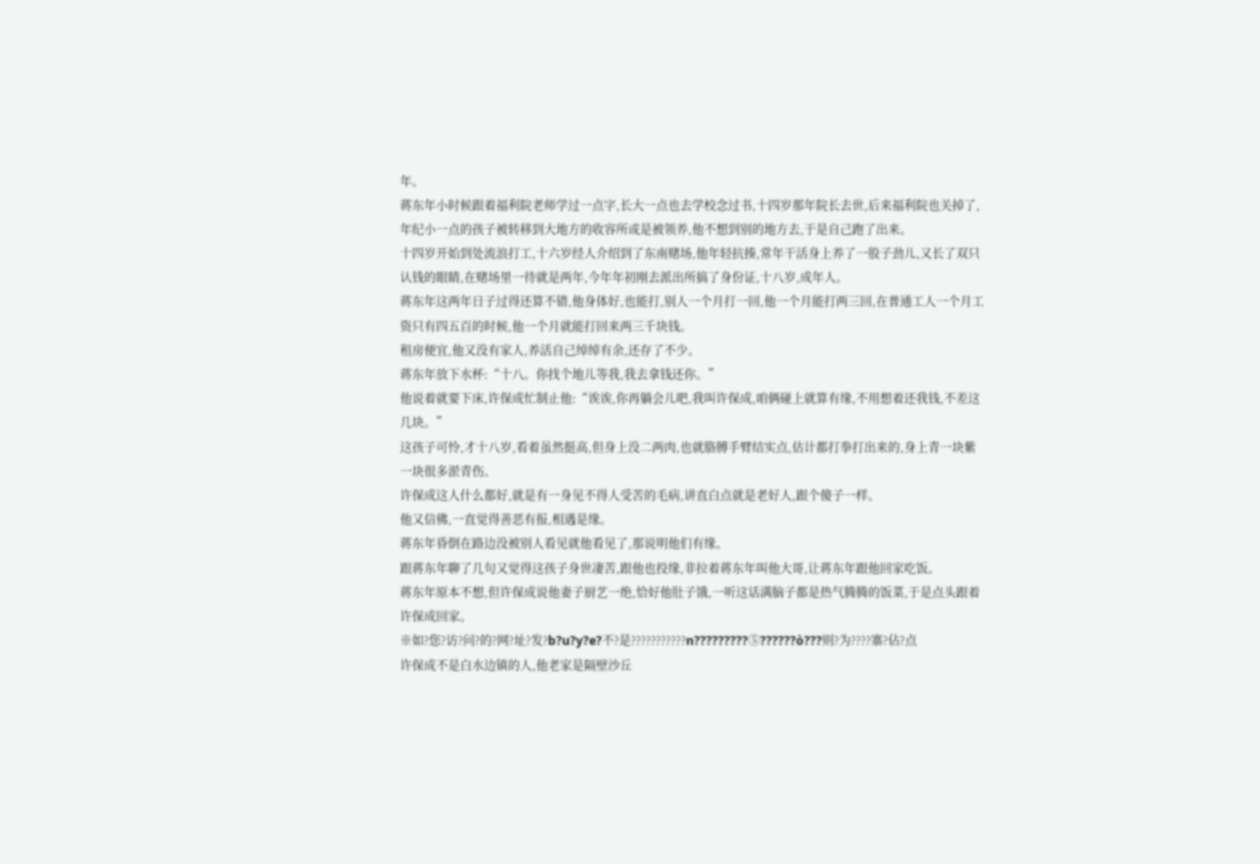年。
蒋东年小时候跟着福利院老师学过一点字,长大一点也去学校念过书,十四岁那年院长去世,后来福利院也关掉了,年纪小一点的孩子被转移到大地方的收容所或是被领养,他不想到别的地方去,于是自己跑了出来。
十四岁开始到处流浪打工,十六岁经人介绍到了东南赌场,他年轻抗揍,常年干活身上养了一股子劲儿,又长了双只认钱的眼睛,在赌场里一待就是两年,今年年初刚去派出所搞了身份证,十八岁,成年人。
蒋东年这两年日子过得还算不错,他身体好,也能打,别人一个月打一回,他一个月能打两三回,在普通工人一个月工资只有四五百的时候,他一个月就能打回来两三千块钱。
租房便宜,他又没有家人,养活自己绰绰有余,还存了不少。
蒋东年放下水杯:“十八。你找个地儿等我,我去拿钱还你。”
他说着就要下床,许保成忙制止他:“诶诶,你再躺会儿吧,我叫许保成,咱俩碰上就算有缘,不用想着还我钱,不差这几块。”
这孩子可怜,才十八岁,看着虽然挺高,但身上没二两肉,也就胳膊手臂结实点,估计都打拳打出来的,身上青一块紫一块很多淤青伤。
许保成这人什么都好,就是有一身见不得人受苦的毛病,讲直白点就是老好人,跟个傻子一样。
他又信佛,一直觉得善恶有报,相遇是缘。
蒋东年昏倒在路边没被别人看见就他看见了,那说明他们有缘。
跟蒋东年聊了几句又觉得这孩子身世凄苦,跟他也投缘,非拉着蒋东年叫他大哥,让蒋东年跟他回家吃饭。
蒋东年原本不想,但许保成说他妻子厨艺一绝,恰好他肚子饿,一听这话满脑子都是热气腾腾的饭菜,于是点头跟着许保成回家。
※如?您?访?问?的?网?址?发?b?u?y?e?不?是???????????n?????????⑤??????ò???则?为????寨?佔?点
许保成不是白水边镇的人,他老家是隔壁沙丘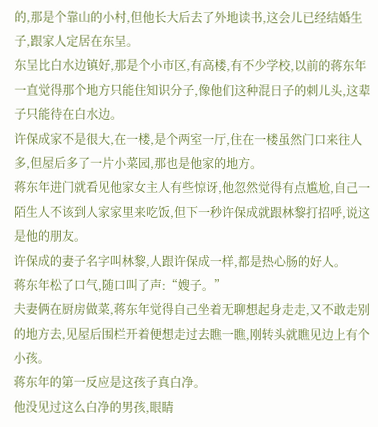的,那是个靠山的小村,但他长大后去了外地读书,这会儿已经结婚生子,跟家人定居在东呈。
东呈比白水边镇好,那是个小市区,有高楼,有不少学校,以前的蒋东年一直觉得那个地方只能住知识分子,像他们这种混日子的刺儿头,这辈子只能待在白水边。
许保成家不是很大,在一楼,是个两室一厅,住在一楼虽然门口来往人多,但屋后多了一片小菜园,那也是他家的地方。
蒋东年进门就看见他家女主人有些惊讶,他忽然觉得有点尴尬,自己一陌生人不该到人家家里来吃饭,但下一秒许保成就跟林黎打招呼,说这是他的朋友。
许保成的妻子名字叫林黎,人跟许保成一样,都是热心肠的好人。
蒋东年松了口气,随口叫了声:“嫂子。”
夫妻俩在厨房做菜,蒋东年觉得自己坐着无聊想起身走走,又不敢走别的地方去,见屋后围栏开着便想走过去瞧一瞧,刚转头就瞧见边上有个小孩。
蒋东年的第一反应是这孩子真白净。
他没见过这么白净的男孩,眼睛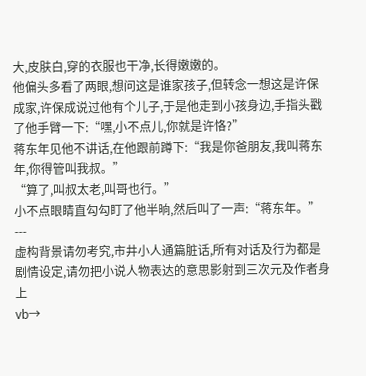大,皮肤白,穿的衣服也干净,长得嫩嫩的。
他偏头多看了两眼,想问这是谁家孩子,但转念一想这是许保成家,许保成说过他有个儿子,于是他走到小孩身边,手指头戳了他手臂一下:“嘿,小不点儿,你就是许恪?”
蒋东年见他不讲话,在他跟前蹲下:“我是你爸朋友,我叫蒋东年,你得管叫我叔。”
“算了,叫叔太老,叫哥也行。”
小不点眼睛直勾勾盯了他半晌,然后叫了一声:“蒋东年。”
---
虚构背景请勿考究,市井小人通篇脏话,所有对话及行为都是剧情设定,请勿把小说人物表达的意思影射到三次元及作者身上
vb→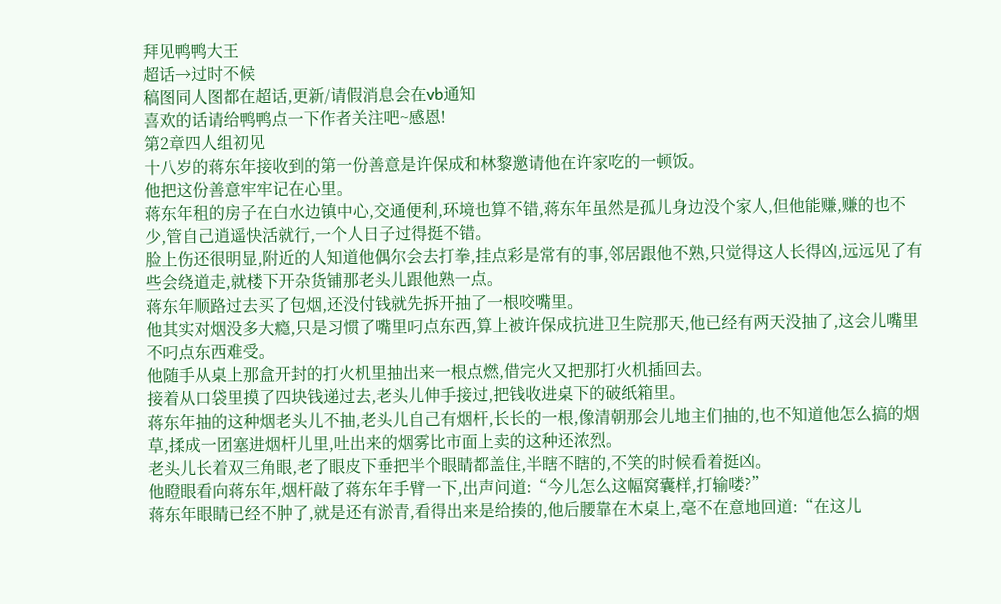拜见鸭鸭大王
超话→过时不候
稿图同人图都在超话,更新/请假消息会在vb通知
喜欢的话请给鸭鸭点一下作者关注吧~感恩!
第2章四人组初见
十八岁的蒋东年接收到的第一份善意是许保成和林黎邀请他在许家吃的一顿饭。
他把这份善意牢牢记在心里。
蒋东年租的房子在白水边镇中心,交通便利,环境也算不错,蒋东年虽然是孤儿身边没个家人,但他能赚,赚的也不少,管自己逍遥快活就行,一个人日子过得挺不错。
脸上伤还很明显,附近的人知道他偶尔会去打拳,挂点彩是常有的事,邻居跟他不熟,只觉得这人长得凶,远远见了有些会绕道走,就楼下开杂货铺那老头儿跟他熟一点。
蒋东年顺路过去买了包烟,还没付钱就先拆开抽了一根咬嘴里。
他其实对烟没多大瘾,只是习惯了嘴里叼点东西,算上被许保成抗进卫生院那天,他已经有两天没抽了,这会儿嘴里不叼点东西难受。
他随手从桌上那盒开封的打火机里抽出来一根点燃,借完火又把那打火机插回去。
接着从口袋里摸了四块钱递过去,老头儿伸手接过,把钱收进桌下的破纸箱里。
蒋东年抽的这种烟老头儿不抽,老头儿自己有烟杆,长长的一根,像清朝那会儿地主们抽的,也不知道他怎么搞的烟草,揉成一团塞进烟杆儿里,吐出来的烟雾比市面上卖的这种还浓烈。
老头儿长着双三角眼,老了眼皮下垂把半个眼睛都盖住,半瞎不瞎的,不笑的时候看着挺凶。
他瞪眼看向蒋东年,烟杆敲了蒋东年手臂一下,出声问道:“今儿怎么这幅窝囊样,打输喽?”
蒋东年眼睛已经不肿了,就是还有淤青,看得出来是给揍的,他后腰靠在木桌上,毫不在意地回道:“在这儿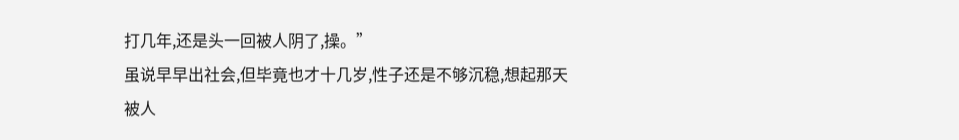打几年,还是头一回被人阴了,操。”
虽说早早出社会,但毕竟也才十几岁,性子还是不够沉稳,想起那天被人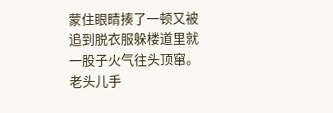蒙住眼睛揍了一顿又被追到脱衣服躲楼道里就一股子火气往头顶窜。
老头儿手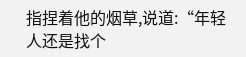指捏着他的烟草,说道:“年轻人还是找个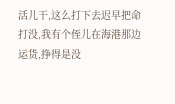活儿干,这么打下去迟早把命打没,我有个侄儿在海港那边运货,挣得是没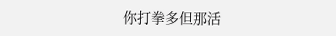你打拳多但那活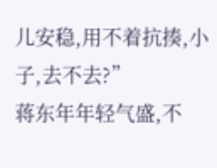儿安稳,用不着抗揍,小子,去不去?”
蒋东年年轻气盛,不